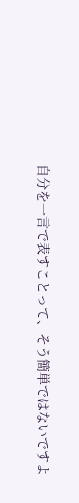自分を一言で表すことって、そう簡単ではないですよ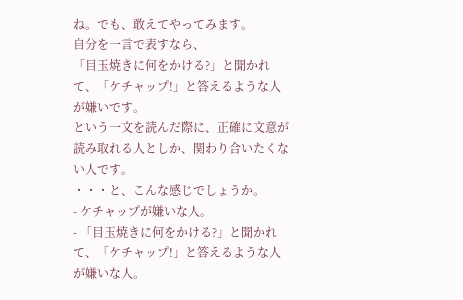ね。でも、敢えてやってみます。
自分を一言で表すなら、
「目玉焼きに何をかける?」と聞かれて、「ケチャップ!」と答えるような人が嫌いです。
という一文を読んだ際に、正確に文意が読み取れる人としか、関わり合いたくない人です。
・・・と、こんな感じでしょうか。
- ケチャップが嫌いな人。
- 「目玉焼きに何をかける?」と聞かれて、「ケチャップ!」と答えるような人が嫌いな人。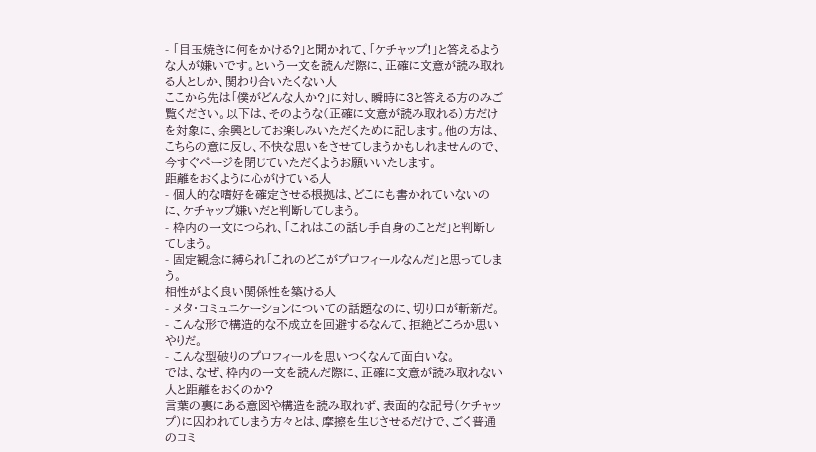- 「目玉焼きに何をかける?」と聞かれて、「ケチャップ!」と答えるような人が嫌いです。という一文を読んだ際に、正確に文意が読み取れる人としか、関わり合いたくない人
ここから先は「僕がどんな人か?」に対し、瞬時に3と答える方のみご覧ください。以下は、そのような(正確に文意が読み取れる)方だけを対象に、余興としてお楽しみいただくために記します。他の方は、こちらの意に反し、不快な思いをさせてしまうかもしれませんので、今すぐページを閉じていただくようお願いいたします。
距離をおくように心がけている人
- 個人的な嗜好を確定させる根拠は、どこにも書かれていないのに、ケチャップ嫌いだと判断してしまう。
- 枠内の一文につられ、「これはこの話し手自身のことだ」と判断してしまう。
- 固定観念に縛られ「これのどこがプロフィールなんだ」と思ってしまう。
相性がよく良い関係性を築ける人
- メタ・コミュニケーションについての話題なのに、切り口が斬新だ。
- こんな形で構造的な不成立を回避するなんて、拒絶どころか思いやりだ。
- こんな型破りのプロフィールを思いつくなんて面白いな。
では、なぜ、枠内の一文を読んだ際に、正確に文意が読み取れない人と距離をおくのか?
言葉の裏にある意図や構造を読み取れず、表面的な記号(ケチャップ)に囚われてしまう方々とは、摩擦を生じさせるだけで、ごく普通のコミ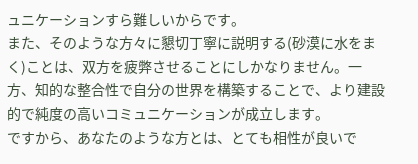ュニケーションすら難しいからです。
また、そのような方々に懇切丁寧に説明する(砂漠に水をまく)ことは、双方を疲弊させることにしかなりません。一方、知的な整合性で自分の世界を構築することで、より建設的で純度の高いコミュニケーションが成立します。
ですから、あなたのような方とは、とても相性が良いで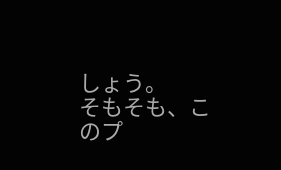しょう。
そもそも、このプ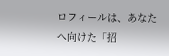ロフィールは、あなたへ向けた「招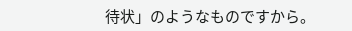待状」のようなものですから。